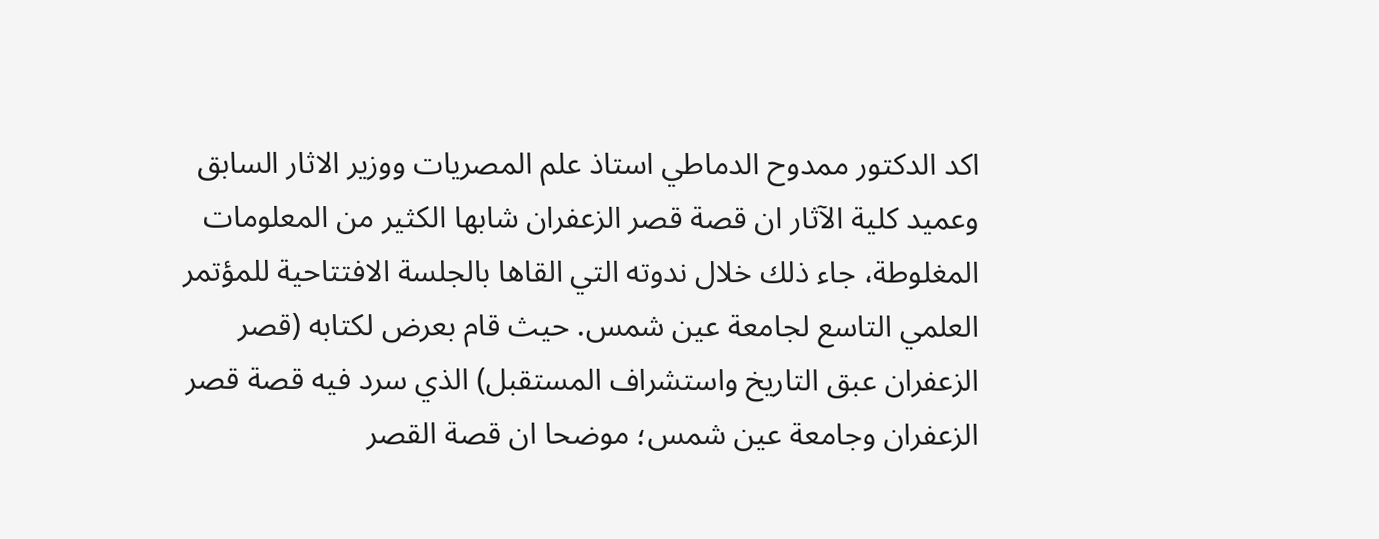اكد الدكتور ممدوح الدماطي استاذ علم المصريات ووزير الاثار السابق وعميد كلية الآثار ان قصة قصر الزعفران شابها الكثير من المعلومات المغلوطة، جاء ذلك خلال ندوته التي القاها بالجلسة الافتتاحية للمؤتمر العلمي التاسع لجامعة عين شمس. حيث قام بعرض لكتابه (قصر الزعفران عبق التاريخ واستشراف المستقبل) الذي سرد فيه قصة قصر الزعفران وجامعة عين شمس؛ موضحا ان قصة القصر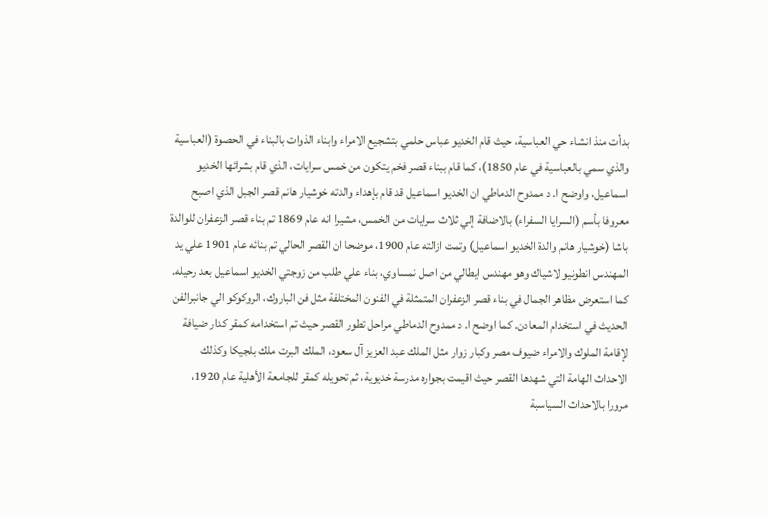بدأت منذ انشاء حي العباسية، حيث قام الخديو عباس حلمي بتشجيع الامراء وابناء الذوات بالبناء في الحصوة (العباسية والذي سمي بالعباسية في عام 1850)، كما قام ببناء قصر فخم يتكون من خمس سرايات، الذي قام بشرائها الخديو اسماعيل، واوضح ا. د ممدوح الدماطي ان الخديو اسماعيل قد قام بإهداء والدته خوشيار هانم قصر الجبل الذي اصبح معروفا بأسم (السرايا السفراء) بالاضافة إلي ثلاث سرايات من الخمس، مشيرا انه عام 1869 تم بناء قصر الزعفران للوالدة باشا (خوشيار هانم والدة الخديو اسماعيل) وتمت ازالته عام 1900، موضحا ان القصر الحالي تم بنائه عام 1901 علي يد المهندس انطونيو لاشياك وهو مهندس ايطالي من اصل نمساوي، بناء علي طلب من زوجتي الخديو اسماعيل بعد رحيله. كما استعرض مظاهر الجمال في بناء قصر الزعفران المتمثلة في الفنون المختلفة مثل فن الباروك، الروكوكو الي جانبرالفن الحديث في استخدام المعادن. كما اوضح ا. د ممدوح الدماطي مراحل تطور القصر حيث تم استخدامه كمقر كدار ضيافة لإقامة الملوك والامراء ضيوف مصر وكبار زوار مثل الملك عبد العزيز آل سعود، الملك البرت ملك بلجيكا وكذلك الاحداث الهامة التي شهدها القصر حيث اقيمت بجواره مدرسة خديوية، ثم تحويله كمقر للجامعة الأهلية عام 1920، مرورا بالاحداث السياسبة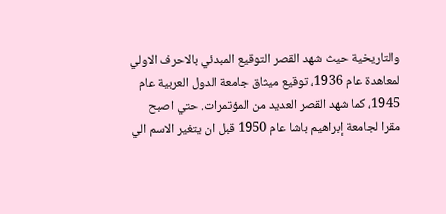والتاريخية حيث شهد القصر التوقيع المبدئي بالاحرف الاولي لمعاهدة عام 1936، توقيع ميثاق جامعة الدول العربية عام 1945، كما شهد القصر العديد من المؤتمرات. حتي اصبح مقرا لجامعة إبراهيم باشا عام 1950 قبل ان يتغير الاسم الي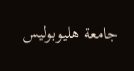جامعة هليوبوليس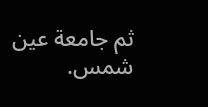ثم جامعة عين شمس.